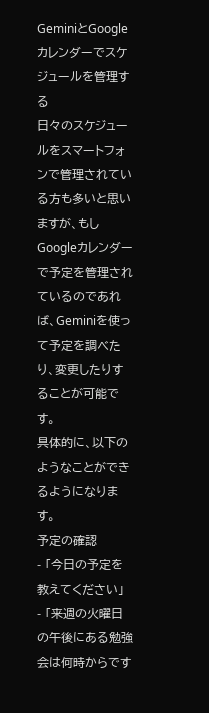GeminiとGoogleカレンダーでスケジュールを管理する
日々のスケジュールをスマートフォンで管理されている方も多いと思いますが、もしGoogleカレンダーで予定を管理されているのであれば、Geminiを使って予定を調べたり、変更したりすることが可能です。
具体的に、以下のようなことができるようになります。
予定の確認
- 「今日の予定を教えてください」
- 「来週の火曜日の午後にある勉強会は何時からです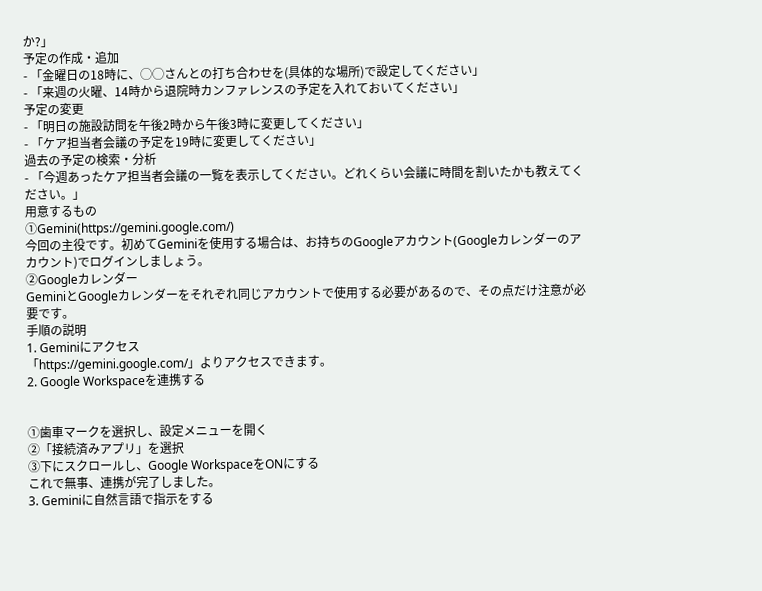か?」
予定の作成・追加
- 「金曜日の18時に、◯◯さんとの打ち合わせを(具体的な場所)で設定してください」
- 「来週の火曜、14時から退院時カンファレンスの予定を入れておいてください」
予定の変更
- 「明日の施設訪問を午後2時から午後3時に変更してください」
- 「ケア担当者会議の予定を19時に変更してください」
過去の予定の検索・分析
- 「今週あったケア担当者会議の一覧を表示してください。どれくらい会議に時間を割いたかも教えてください。」
用意するもの
①Gemini(https://gemini.google.com/)
今回の主役です。初めてGeminiを使用する場合は、お持ちのGoogleアカウント(Googleカレンダーのアカウント)でログインしましょう。
②Googleカレンダー
GeminiとGoogleカレンダーをそれぞれ同じアカウントで使用する必要があるので、その点だけ注意が必要です。
手順の説明
1. Geminiにアクセス
「https://gemini.google.com/」よりアクセスできます。
2. Google Workspaceを連携する


①歯車マークを選択し、設定メニューを開く
②「接続済みアプリ」を選択
③下にスクロールし、Google WorkspaceをONにする
これで無事、連携が完了しました。
3. Geminiに自然言語で指示をする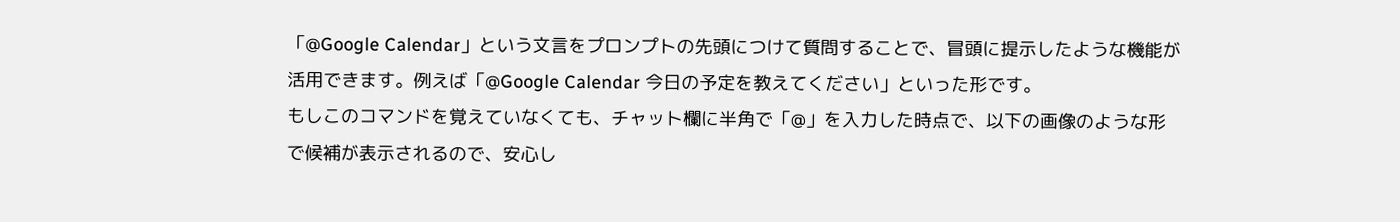「@Google Calendar」という文言をプロンプトの先頭につけて質問することで、冒頭に提示したような機能が活用できます。例えば「@Google Calendar 今日の予定を教えてください」といった形です。
もしこのコマンドを覚えていなくても、チャット欄に半角で「@」を入力した時点で、以下の画像のような形で候補が表示されるので、安心し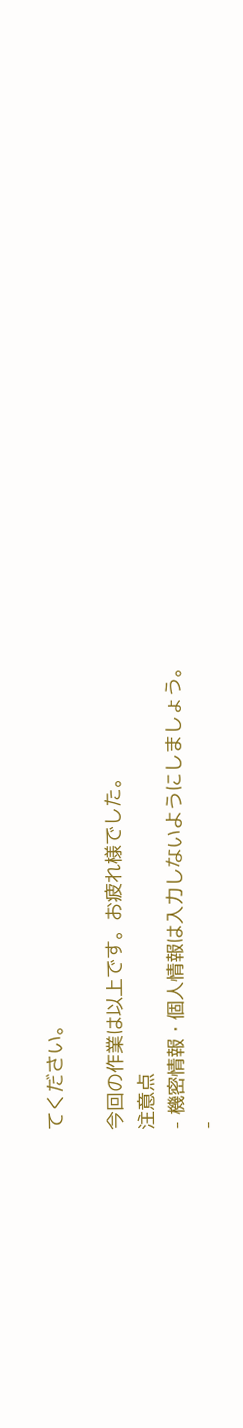てください。

今回の作業は以上です。お疲れ様でした。
注意点
- 機密情報・個人情報は入力しないようにしましょう。
-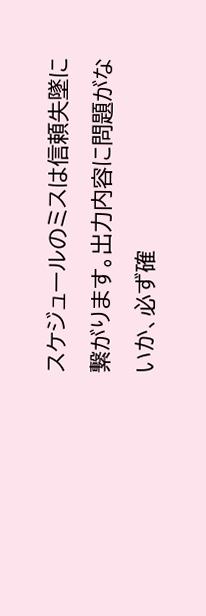スケジュールのミスは信頼失墜に繋がります。出力内容に問題がないか、必ず確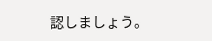認しましょう。